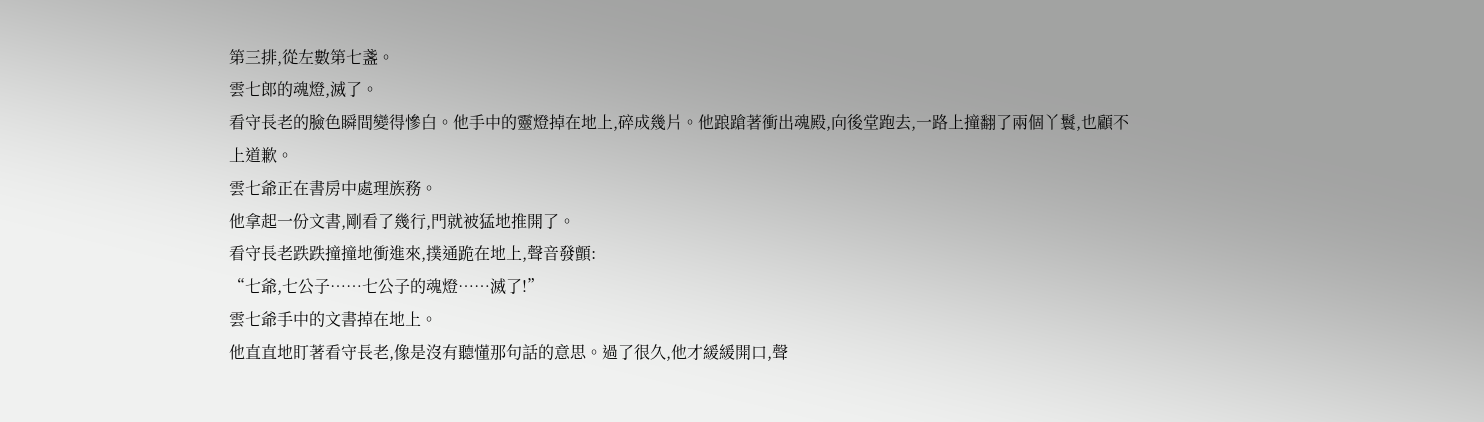第三排,從左數第七盞。
雲七郎的魂燈,滅了。
看守長老的臉色瞬間變得慘白。他手中的靈燈掉在地上,碎成幾片。他踉蹌著衝出魂殿,向後堂跑去,一路上撞翻了兩個丫鬟,也顧不上道歉。
雲七爺正在書房中處理族務。
他拿起一份文書,剛看了幾行,門就被猛地推開了。
看守長老跌跌撞撞地衝進來,撲通跪在地上,聲音發顫:
“七爺,七公子……七公子的魂燈……滅了!”
雲七爺手中的文書掉在地上。
他直直地盯著看守長老,像是沒有聽懂那句話的意思。過了很久,他才緩緩開口,聲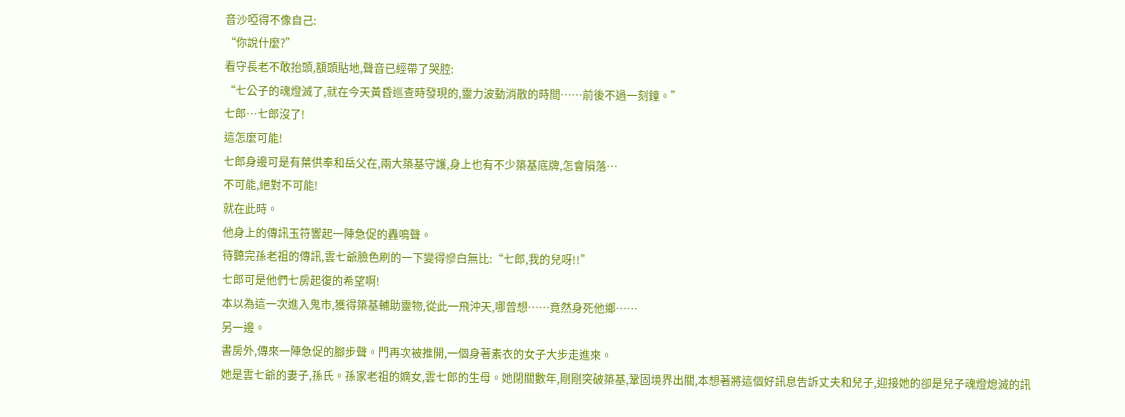音沙啞得不像自己:
“你說什麼?”
看守長老不敢抬頭,額頭貼地,聲音已經帶了哭腔:
“七公子的魂燈滅了,就在今天黃昏巡查時發現的,靈力波動消散的時間……前後不過一刻鐘。”
七郎…七郎沒了!
這怎麼可能!
七郎身邊可是有葉供奉和岳父在,兩大築基守護,身上也有不少築基底牌,怎會隕落…
不可能,絕對不可能!
就在此時。
他身上的傳訊玉符響起一陣急促的轟鳴聲。
待聽完孫老祖的傳訊,雲七爺臉色刷的一下變得慘白無比:“七郎,我的兒呀!!”
七郎可是他們七房起復的希望啊!
本以為這一次進入鬼市,獲得築基輔助靈物,從此一飛沖天,哪曾想……竟然身死他鄉……
另一邊。
書房外,傳來一陣急促的腳步聲。門再次被推開,一個身著素衣的女子大步走進來。
她是雲七爺的妻子,孫氏。孫家老祖的嫡女,雲七郎的生母。她閉關數年,剛剛突破築基,鞏固境界出關,本想著將這個好訊息告訴丈夫和兒子,迎接她的卻是兒子魂燈熄滅的訊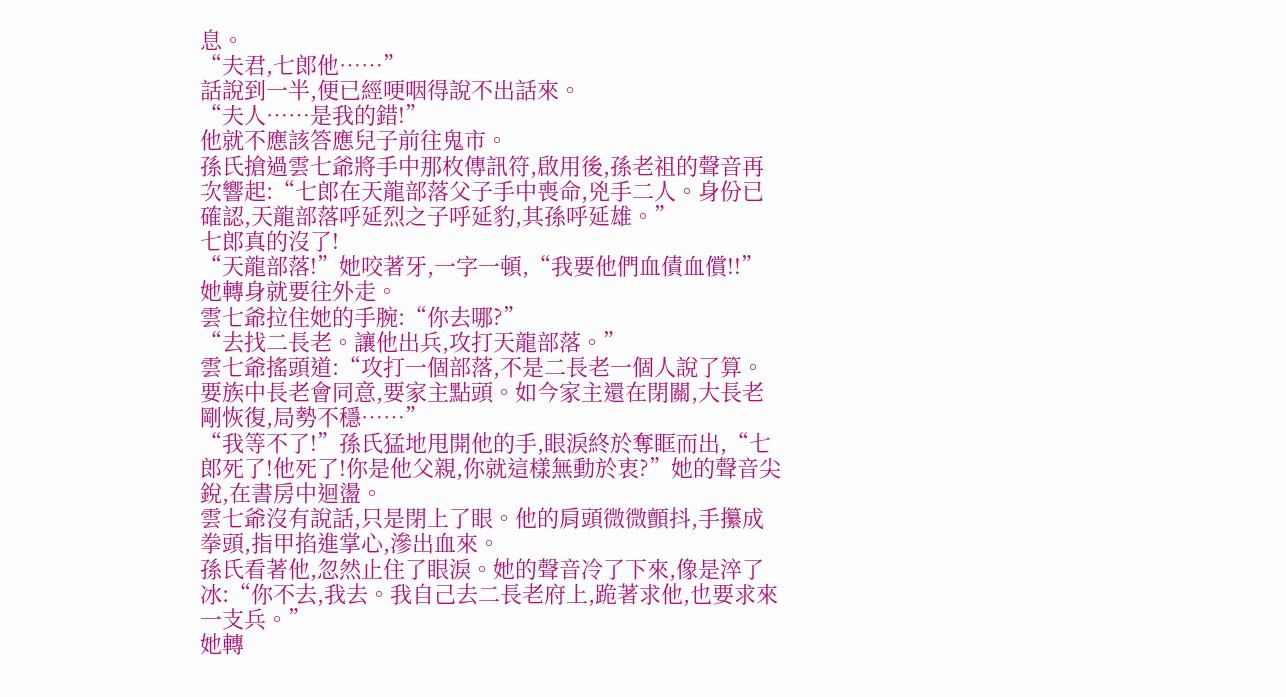息。
“夫君,七郎他……”
話說到一半,便已經哽咽得說不出話來。
“夫人……是我的錯!”
他就不應該答應兒子前往鬼市。
孫氏搶過雲七爺將手中那枚傳訊符,啟用後,孫老祖的聲音再次響起:“七郎在天龍部落父子手中喪命,兇手二人。身份已確認,天龍部落呼延烈之子呼延豹,其孫呼延雄。”
七郎真的沒了!
“天龍部落!”她咬著牙,一字一頓,“我要他們血債血償!!”
她轉身就要往外走。
雲七爺拉住她的手腕:“你去哪?”
“去找二長老。讓他出兵,攻打天龍部落。”
雲七爺搖頭道:“攻打一個部落,不是二長老一個人說了算。要族中長老會同意,要家主點頭。如今家主還在閉關,大長老剛恢復,局勢不穩……”
“我等不了!”孫氏猛地甩開他的手,眼淚終於奪眶而出,“七郎死了!他死了!你是他父親,你就這樣無動於衷?”她的聲音尖銳,在書房中迴盪。
雲七爺沒有說話,只是閉上了眼。他的肩頭微微顫抖,手攥成拳頭,指甲掐進掌心,滲出血來。
孫氏看著他,忽然止住了眼淚。她的聲音冷了下來,像是淬了冰:“你不去,我去。我自己去二長老府上,跪著求他,也要求來一支兵。”
她轉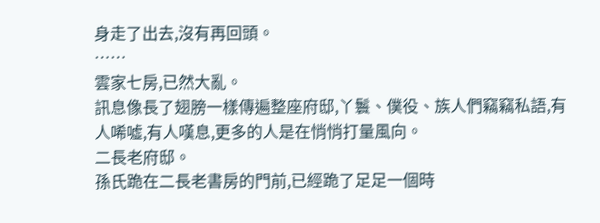身走了出去,沒有再回頭。
……
雲家七房,已然大亂。
訊息像長了翅膀一樣傳遍整座府邸,丫鬟、僕役、族人們竊竊私語,有人唏噓,有人嘆息,更多的人是在悄悄打量風向。
二長老府邸。
孫氏跪在二長老書房的門前,已經跪了足足一個時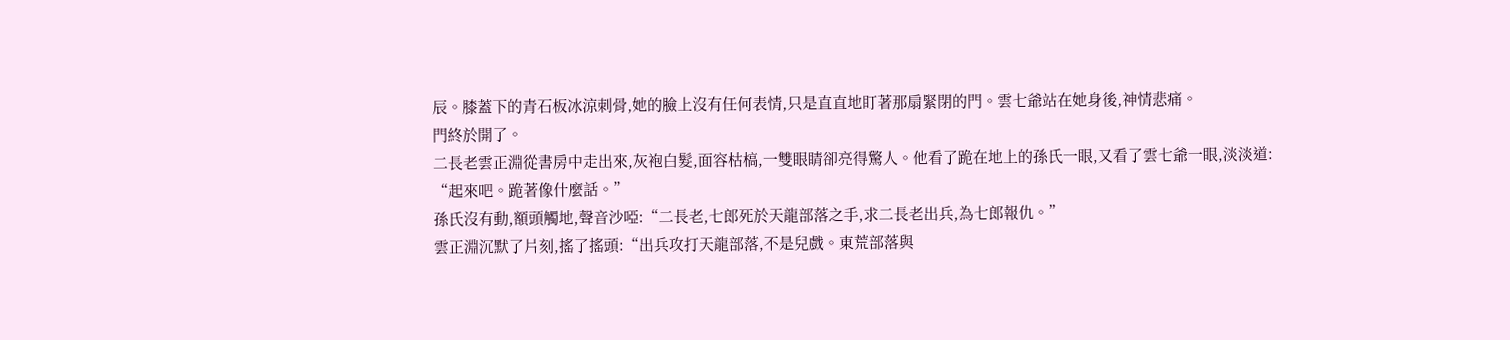辰。膝蓋下的青石板冰涼刺骨,她的臉上沒有任何表情,只是直直地盯著那扇緊閉的門。雲七爺站在她身後,神情悲痛。
門終於開了。
二長老雲正淵從書房中走出來,灰袍白髮,面容枯槁,一雙眼睛卻亮得驚人。他看了跪在地上的孫氏一眼,又看了雲七爺一眼,淡淡道:
“起來吧。跪著像什麼話。”
孫氏沒有動,額頭觸地,聲音沙啞:“二長老,七郎死於天龍部落之手,求二長老出兵,為七郎報仇。”
雲正淵沉默了片刻,搖了搖頭:“出兵攻打天龍部落,不是兒戲。東荒部落與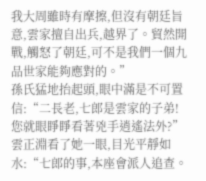我大周雖時有摩擦,但沒有朝廷旨意,雲家擅自出兵,越界了。貿然開戰,觸怒了朝廷,可不是我們一個九品世家能夠應對的。”
孫氏猛地抬起頭,眼中滿是不可置信:“二長老,七郎是雲家的子弟!您就眼睜睜看著兇手逍遙法外?”
雲正淵看了她一眼,目光平靜如水:“七郎的事,本座會派人追查。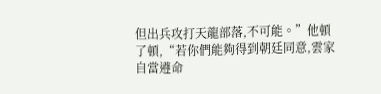但出兵攻打天龍部落,不可能。”他頓了頓,“若你們能夠得到朝廷同意,雲家自當遵命